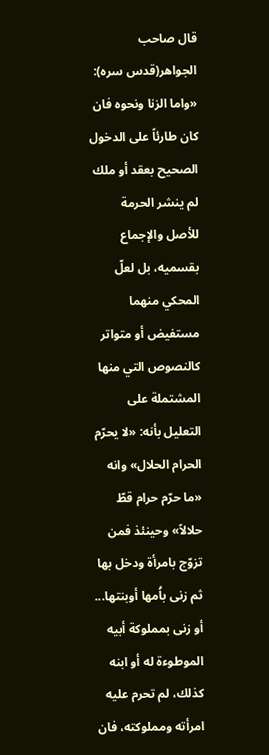قال صاحب الجواهر(قدس سره): «واما الزنا ونحوه فان كان طارئاً على الدخول الصحيح بعقد أو ملك لم ينشر الحرمة للأصل والإجماع بقسميه، بل لعلّ المحكي منهما مستفيض أو متواتر كالنصوص التي منها المشتملة على التعليل بأنه: «لا يحرّم الحرام الحلال» وانه «ما حرّم حرام قطّ حلالاً» وحينئذ فمن تزوّج بامرأة ودخل بها ثم زنى باُمها أوبنتها... أو زنى بمملوكة أبيه الموطوءة له أو ابنه كذلك، لم تحرم عليه امرأته ومملوكته، فان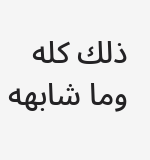ذلك كله وما شابهه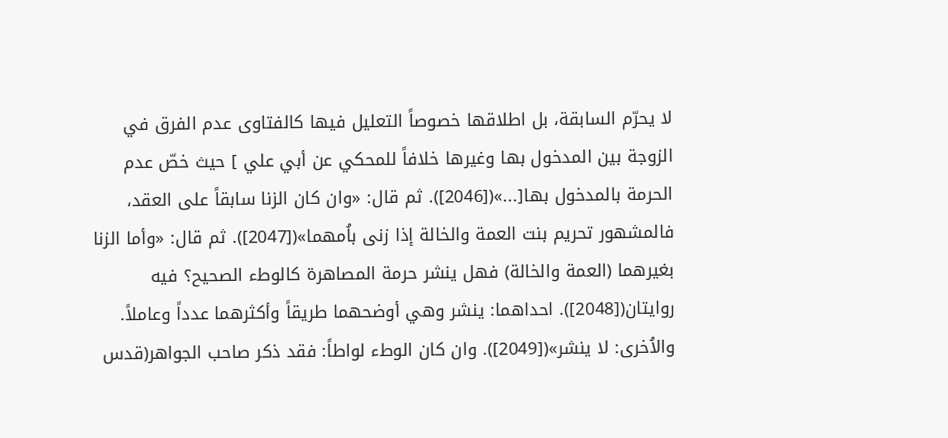لا يحرّم السابقة، بل اطلاقها خصوصاً التعليل فيها كالفتاوى عدم الفرق في الزوجة بين المدخول بها وغيرها خلافاً للمحكي عن أبي علي ] حيث خصّ عدم الحرمة بالمدخول بها[...»([2046]). ثم قال: «وان كان الزنا سابقاً على العقد، فالمشهور تحريم بنت العمة والخالة إذا زنى باُمهما»([2047]). ثم قال: «وأما الزنا بغيرهما (العمة والخالة) فهل ينشر حرمة المصاهرة كالوطء الصحيح؟ فيه روايتان([2048]). احداهما: ينشر وهي أوضحهما طريقاً وأكثرهما عدداً وعاملاً. والاُخرى: لا ينشر»([2049]). وان كان الوطء لواطاً: فقد ذكر صاحب الجواهر(قدس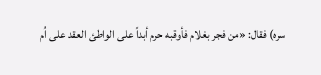سره) فقال: «من فجر بغلام فأوقبه حرم أبداً على الواطئ العقد على اُم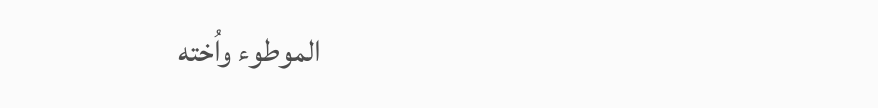الموطوء واُخته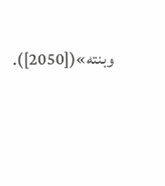وبنته»([2050]).